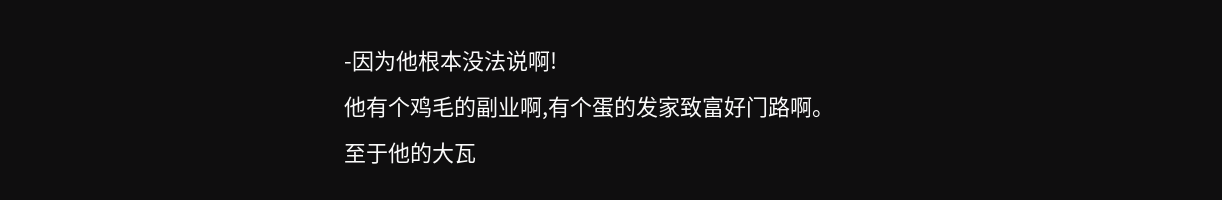-因为他根本没法说啊!
他有个鸡毛的副业啊,有个蛋的发家致富好门路啊。
至于他的大瓦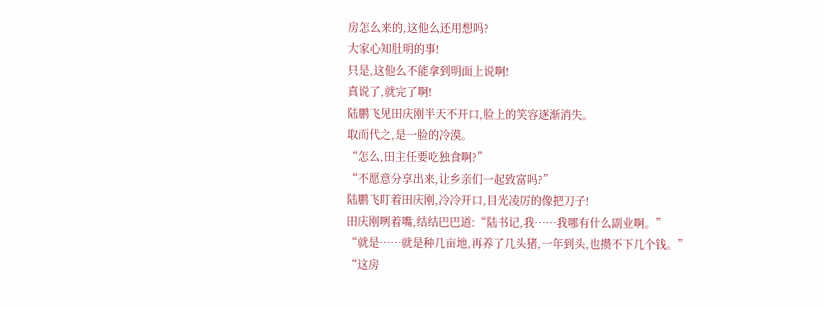房怎么来的,这他么还用想吗?
大家心知肚明的事!
只是,这他么不能拿到明面上说啊!
真说了,就完了啊!
陆鹏飞见田庆刚半天不开口,脸上的笑容逐渐消失。
取而代之,是一脸的冷漠。
“怎么,田主任要吃独食啊?”
“不愿意分享出来,让乡亲们一起致富吗?”
陆鹏飞盯着田庆刚,冷冷开口,目光凌厉的像把刀子!
田庆刚咧着嘴,结结巴巴道:“陆书记,我……我哪有什么副业啊。”
“就是……就是种几亩地,再养了几头猪,一年到头,也攒不下几个钱。”
“这房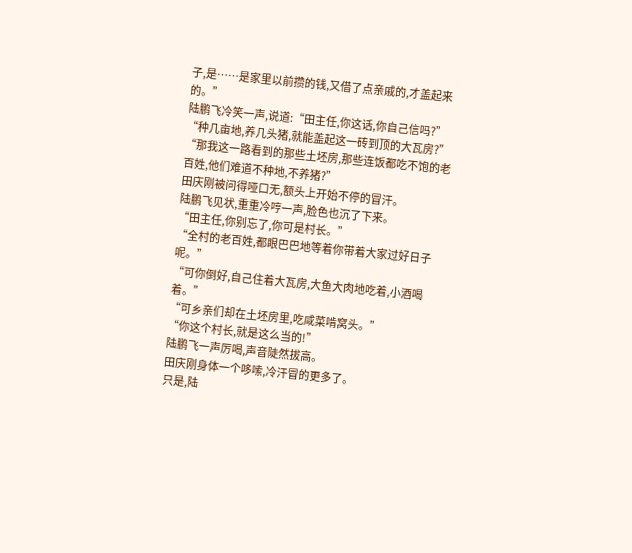子,是……是家里以前攒的钱,又借了点亲戚的,才盖起来的。”
陆鹏飞冷笑一声,说道:“田主任,你这话,你自己信吗?”
“种几亩地,养几头猪,就能盖起这一砖到顶的大瓦房?”
“那我这一路看到的那些土坯房,那些连饭都吃不饱的老百姓,他们难道不种地,不养猪?”
田庆刚被问得哑口无,额头上开始不停的冒汗。
陆鹏飞见状,重重冷哼一声,脸色也沉了下来。
“田主任,你别忘了,你可是村长。”
“全村的老百姓,都眼巴巴地等着你带着大家过好日子呢。”
“可你倒好,自己住着大瓦房,大鱼大肉地吃着,小酒喝着。”
“可乡亲们却在土坯房里,吃咸菜啃窝头。”
“你这个村长,就是这么当的!”
陆鹏飞一声厉喝,声音陡然拔高。
田庆刚身体一个哆嗦,冷汗冒的更多了。
只是,陆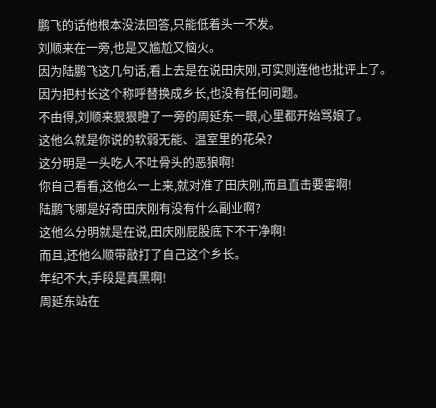鹏飞的话他根本没法回答,只能低着头一不发。
刘顺来在一旁,也是又尴尬又恼火。
因为陆鹏飞这几句话,看上去是在说田庆刚,可实则连他也批评上了。
因为把村长这个称呼替换成乡长,也没有任何问题。
不由得,刘顺来狠狠瞪了一旁的周延东一眼,心里都开始骂娘了。
这他么就是你说的软弱无能、温室里的花朵?
这分明是一头吃人不吐骨头的恶狼啊!
你自己看看,这他么一上来,就对准了田庆刚,而且直击要害啊!
陆鹏飞哪是好奇田庆刚有没有什么副业啊?
这他么分明就是在说,田庆刚屁股底下不干净啊!
而且,还他么顺带敲打了自己这个乡长。
年纪不大,手段是真黑啊!
周延东站在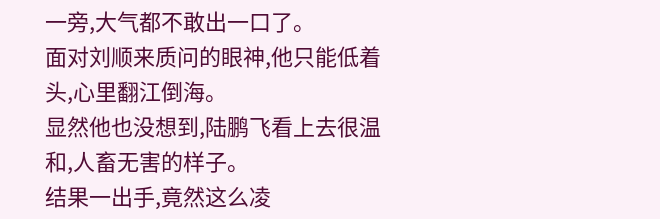一旁,大气都不敢出一口了。
面对刘顺来质问的眼神,他只能低着头,心里翻江倒海。
显然他也没想到,陆鹏飞看上去很温和,人畜无害的样子。
结果一出手,竟然这么凌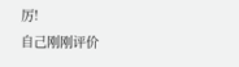厉!
自己刚刚评价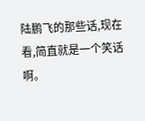陆鹏飞的那些话,现在看,简直就是一个笑话啊。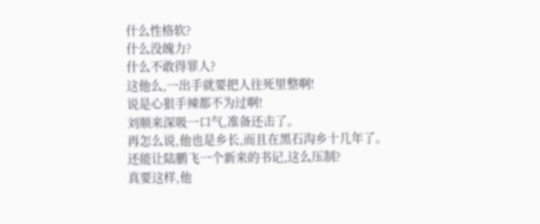什么性格软?
什么没魄力?
什么不敢得罪人?
这他么,一出手就要把人往死里整啊!
说是心狠手辣都不为过啊!
刘顺来深吸一口气,准备还击了。
再怎么说,他也是乡长,而且在黑石沟乡十几年了。
还能让陆鹏飞一个新来的书记,这么压制?
真要这样,他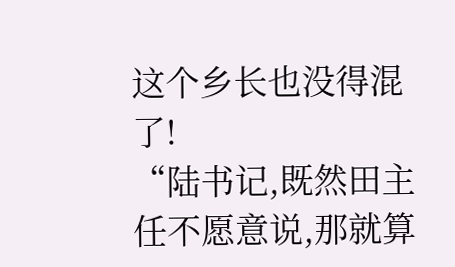这个乡长也没得混了!
“陆书记,既然田主任不愿意说,那就算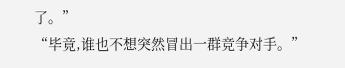了。”
“毕竟,谁也不想突然冒出一群竞争对手。”